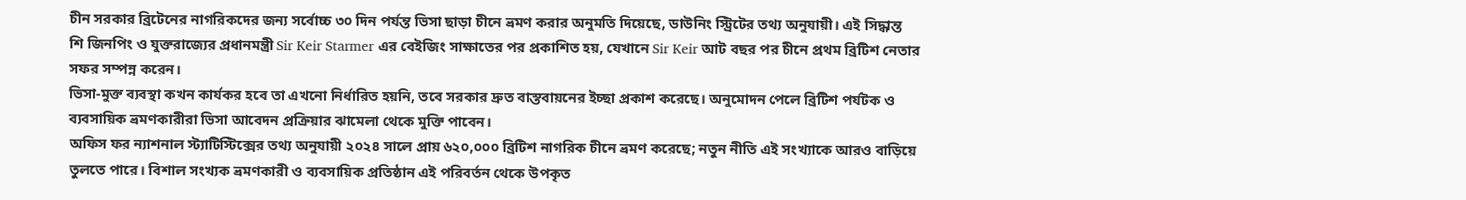চীন সরকার ব্রিটেনের নাগরিকদের জন্য সর্বোচ্চ ৩০ দিন পর্যন্ত ভিসা ছাড়া চীনে ভ্রমণ করার অনুমতি দিয়েছে, ডাউনিং স্ট্রিটের তথ্য অনুযায়ী। এই সিদ্ধান্ত শি জিনপিং ও যুক্তরাজ্যের প্রধানমন্ত্রী Sir Keir Starmer এর বেইজিং সাক্ষাতের পর প্রকাশিত হয়, যেখানে Sir Keir আট বছর পর চীনে প্রথম ব্রিটিশ নেতার সফর সম্পন্ন করেন।
ভিসা-মুক্ত ব্যবস্থা কখন কার্যকর হবে তা এখনো নির্ধারিত হয়নি, তবে সরকার দ্রুত বাস্তবায়নের ইচ্ছা প্রকাশ করেছে। অনুমোদন পেলে ব্রিটিশ পর্যটক ও ব্যবসায়িক ভ্রমণকারীরা ভিসা আবেদন প্রক্রিয়ার ঝামেলা থেকে মুক্তি পাবেন।
অফিস ফর ন্যাশনাল স্ট্যাটিস্টিক্সের তথ্য অনুযায়ী ২০২৪ সালে প্রায় ৬২০,০০০ ব্রিটিশ নাগরিক চীনে ভ্রমণ করেছে; নতুন নীতি এই সংখ্যাকে আরও বাড়িয়ে তুলতে পারে। বিশাল সংখ্যক ভ্রমণকারী ও ব্যবসায়িক প্রতিষ্ঠান এই পরিবর্তন থেকে উপকৃত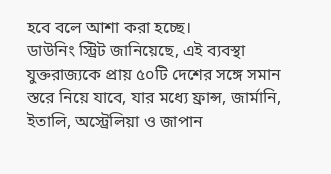হবে বলে আশা করা হচ্ছে।
ডাউনিং স্ট্রিট জানিয়েছে, এই ব্যবস্থা যুক্তরাজ্যকে প্রায় ৫০টি দেশের সঙ্গে সমান স্তরে নিয়ে যাবে, যার মধ্যে ফ্রান্স, জার্মানি, ইতালি, অস্ট্রেলিয়া ও জাপান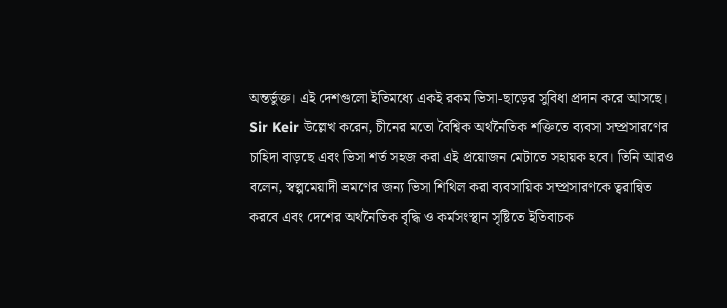অন্তর্ভুক্ত। এই দেশগুলো ইতিমধ্যে একই রকম ভিসা-ছাড়ের সুবিধা প্রদান করে আসছে।
Sir Keir উল্লেখ করেন, চীনের মতো বৈশ্বিক অর্থনৈতিক শক্তিতে ব্যবসা সম্প্রসারণের চাহিদা বাড়ছে এবং ভিসা শর্ত সহজ করা এই প্রয়োজন মেটাতে সহায়ক হবে। তিনি আরও বলেন, স্বল্পমেয়াদী ভ্রমণের জন্য ভিসা শিথিল করা ব্যবসায়িক সম্প্রসারণকে ত্বরান্বিত করবে এবং দেশের অর্থনৈতিক বৃদ্ধি ও কর্মসংস্থান সৃষ্টিতে ইতিবাচক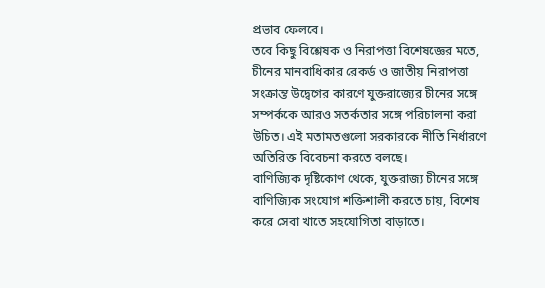প্রভাব ফেলবে।
তবে কিছু বিশ্লেষক ও নিরাপত্তা বিশেষজ্ঞের মতে, চীনের মানবাধিকার রেকর্ড ও জাতীয় নিরাপত্তা সংক্রান্ত উদ্বেগের কারণে যুক্তরাজ্যের চীনের সঙ্গে সম্পর্ককে আরও সতর্কতার সঙ্গে পরিচালনা করা উচিত। এই মতামতগুলো সরকারকে নীতি নির্ধারণে অতিরিক্ত বিবেচনা করতে বলছে।
বাণিজ্যিক দৃষ্টিকোণ থেকে, যুক্তরাজ্য চীনের সঙ্গে বাণিজ্যিক সংযোগ শক্তিশালী করতে চায়, বিশেষ করে সেবা খাতে সহযোগিতা বাড়াতে।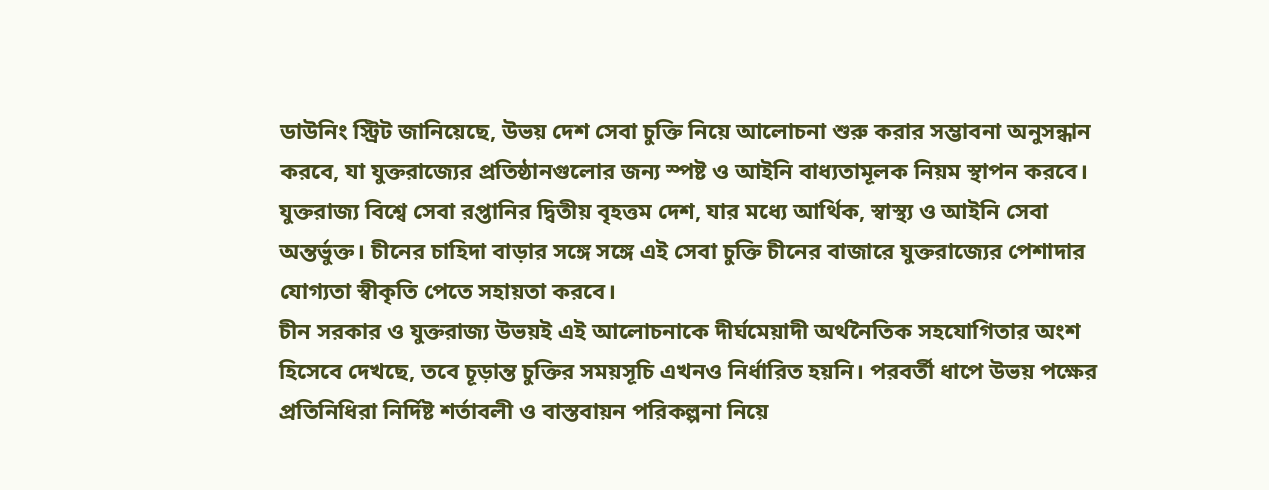ডাউনিং স্ট্রিট জানিয়েছে, উভয় দেশ সেবা চুক্তি নিয়ে আলোচনা শুরু করার সম্ভাবনা অনুসন্ধান করবে, যা যুক্তরাজ্যের প্রতিষ্ঠানগুলোর জন্য স্পষ্ট ও আইনি বাধ্যতামূলক নিয়ম স্থাপন করবে।
যুক্তরাজ্য বিশ্বে সেবা রপ্তানির দ্বিতীয় বৃহত্তম দেশ, যার মধ্যে আর্থিক, স্বাস্থ্য ও আইনি সেবা অন্তর্ভুক্ত। চীনের চাহিদা বাড়ার সঙ্গে সঙ্গে এই সেবা চুক্তি চীনের বাজারে যুক্তরাজ্যের পেশাদার যোগ্যতা স্বীকৃতি পেতে সহায়তা করবে।
চীন সরকার ও যুক্তরাজ্য উভয়ই এই আলোচনাকে দীর্ঘমেয়াদী অর্থনৈতিক সহযোগিতার অংশ হিসেবে দেখছে, তবে চূড়ান্ত চুক্তির সময়সূচি এখনও নির্ধারিত হয়নি। পরবর্তী ধাপে উভয় পক্ষের প্রতিনিধিরা নির্দিষ্ট শর্তাবলী ও বাস্তবায়ন পরিকল্পনা নিয়ে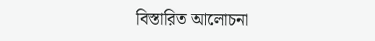বিস্তারিত আলোচনা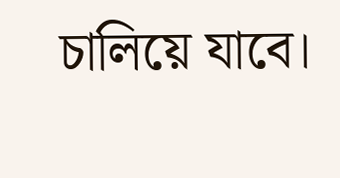চালিয়ে যাবে।